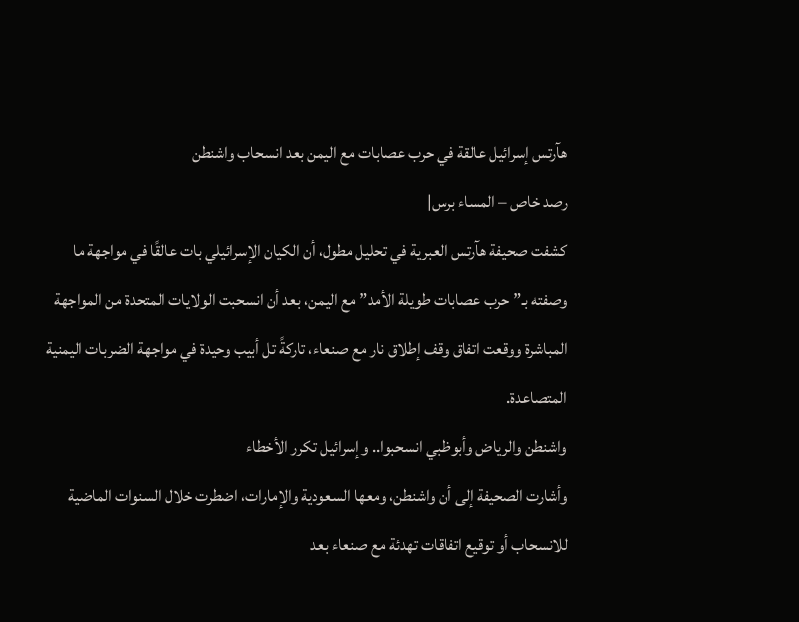هآرتس إسرائيل عالقة في حرب عصابات مع اليمن بعد انسحاب واشنطن
رصد خاص – المساء برس|
كشفت صحيفة هآرتس العبرية في تحليل مطول، أن الكيان الإسرائيلي بات عالقًا في مواجهة ما وصفته بـ”حرب عصابات طويلة الأمد” مع اليمن، بعد أن انسحبت الولايات المتحدة من المواجهة المباشرة ووقعت اتفاق وقف إطلاق نار مع صنعاء، تاركةً تل أبيب وحيدة في مواجهة الضربات اليمنية المتصاعدة.
واشنطن والرياض وأبوظبي انسحبوا.. وإسرائيل تكرر الأخطاء
وأشارت الصحيفة إلى أن واشنطن، ومعها السعودية والإمارات، اضطرت خلال السنوات الماضية للانسحاب أو توقيع اتفاقات تهدئة مع صنعاء بعد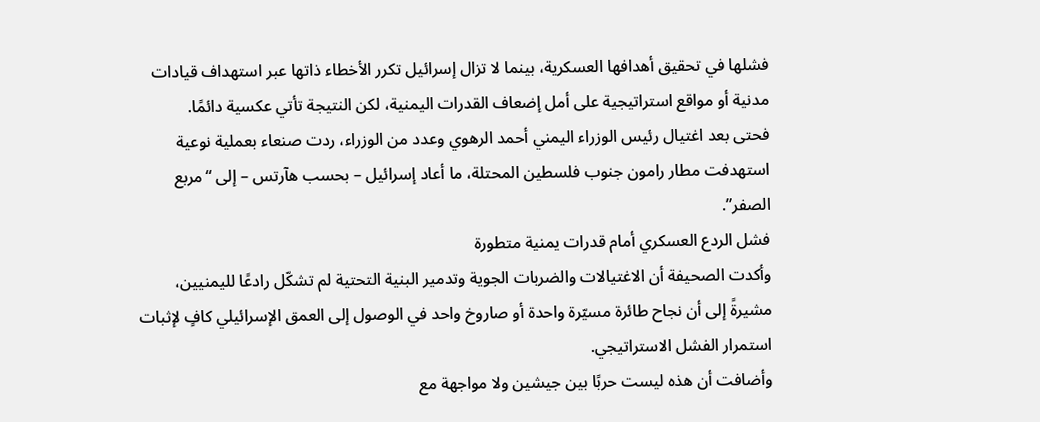فشلها في تحقيق أهدافها العسكرية، بينما لا تزال إسرائيل تكرر الأخطاء ذاتها عبر استهداف قيادات مدنية أو مواقع استراتيجية على أمل إضعاف القدرات اليمنية، لكن النتيجة تأتي عكسية دائمًا.
فحتى بعد اغتيال رئيس الوزراء اليمني أحمد الرهوي وعدد من الوزراء، ردت صنعاء بعملية نوعية استهدفت مطار رامون جنوب فلسطين المحتلة، ما أعاد إسرائيل – بحسب هآرتس – إلى “مربع الصفر”.
فشل الردع العسكري أمام قدرات يمنية متطورة
وأكدت الصحيفة أن الاغتيالات والضربات الجوية وتدمير البنية التحتية لم تشكّل رادعًا لليمنيين، مشيرةً إلى أن نجاح طائرة مسيّرة واحدة أو صاروخ واحد في الوصول إلى العمق الإسرائيلي كافٍ لإثبات استمرار الفشل الاستراتيجي.
وأضافت أن هذه ليست حربًا بين جيشين ولا مواجهة مع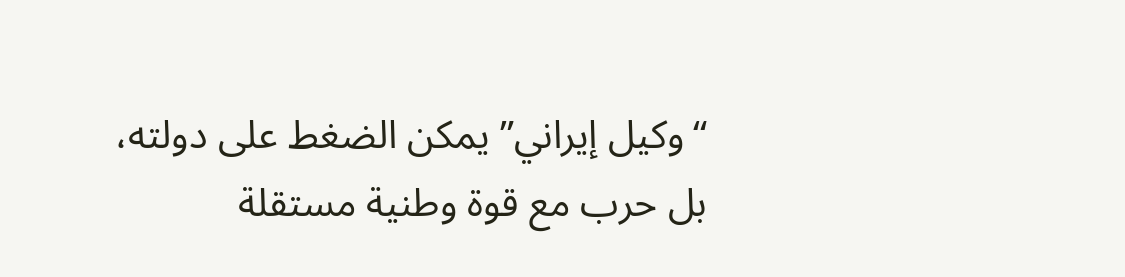“وكيل إيراني” يمكن الضغط على دولته، بل حرب مع قوة وطنية مستقلة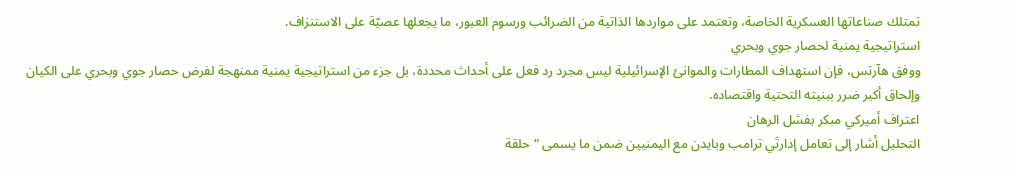تمتلك صناعاتها العسكرية الخاصة، وتعتمد على مواردها الذاتية من الضرائب ورسوم العبور، ما يجعلها عصيّة على الاستنزاف.
استراتيجية يمنية لحصار جوي وبحري
ووفق هآرتس، فإن استهداف المطارات والموانئ الإسرائيلية ليس مجرد رد فعل على أحداث محددة، بل جزء من استراتيجية يمنية ممنهجة لفرض حصار جوي وبحري على الكيان وإلحاق أكبر ضرر ببنيته التحتية واقتصاده.
اعتراف أميركي مبكر بفشل الرهان
التحليل أشار إلى تعامل إدارتَي ترامب وبايدن مع اليمنيين ضمن ما يسمى “حلقة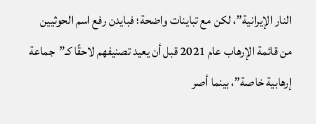النار الإيرانية”، لكن مع تباينات واضحة؛ فبايدن رفع اسم الحوثيين من قائمة الإرهاب عام 2021 قبل أن يعيد تصنيفهم لاحقًا كـ”جماعة إرهابية خاصة”، بينما أصر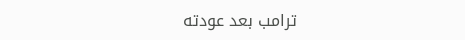ترامب بعد عودته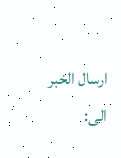ارسال الخبر الى: